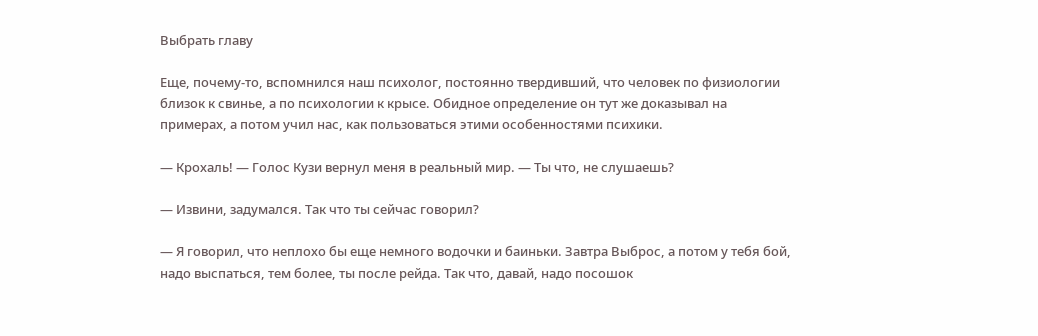Выбрать главу

Еще, почему-то, вспомнился наш психолог, постоянно твердивший, что человек по физиологии близок к свинье, а по психологии к крысе. Обидное определение он тут же доказывал на примерах, а потом учил нас, как пользоваться этими особенностями психики.

— Крохаль! — Голос Кузи вернул меня в реальный мир. — Ты что, не слушаешь?

— Извини, задумался. Так что ты сейчас говорил?

— Я говорил, что неплохо бы еще немного водочки и баиньки. Завтра Выброс, а потом у тебя бой, надо выспаться, тем более, ты после рейда. Так что, давай, надо посошок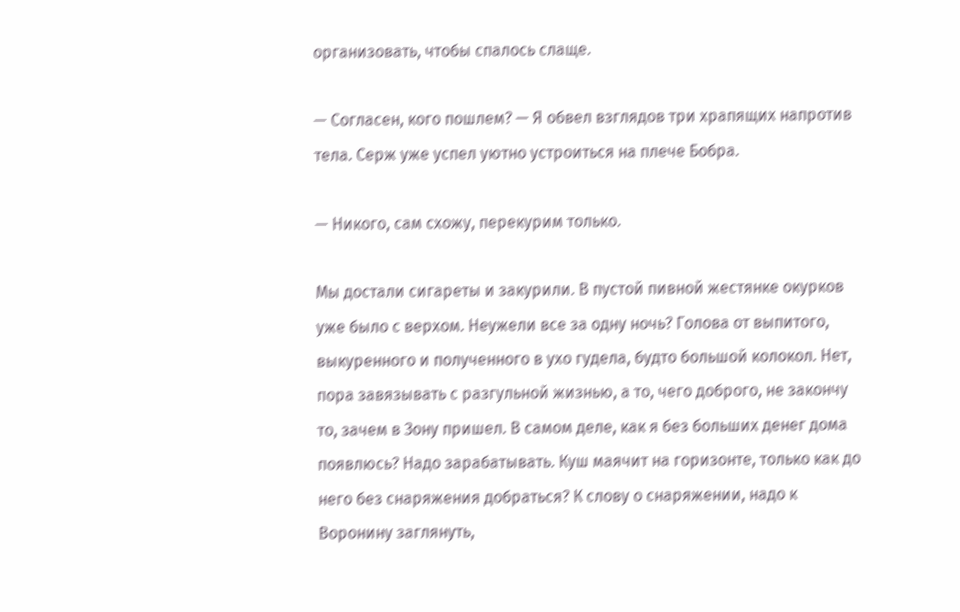организовать, чтобы спалось слаще.

— Согласен, кого пошлем? — Я обвел взглядов три храпящих напротив тела. Серж уже успел уютно устроиться на плече Бобра.

— Никого, сам схожу, перекурим только.

Мы достали сигареты и закурили. В пустой пивной жестянке окурков уже было с верхом. Неужели все за одну ночь? Голова от выпитого, выкуренного и полученного в ухо гудела, будто большой колокол. Нет, пора завязывать с разгульной жизнью, а то, чего доброго, не закончу то, зачем в Зону пришел. В самом деле, как я без больших денег дома появлюсь? Надо зарабатывать. Куш маячит на горизонте, только как до него без снаряжения добраться? К слову о снаряжении, надо к Воронину заглянуть,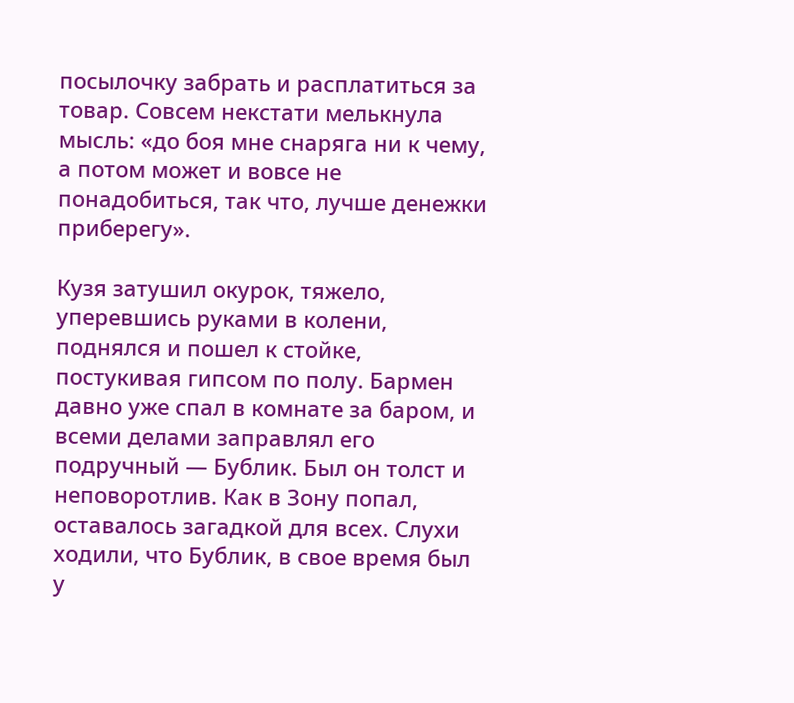посылочку забрать и расплатиться за товар. Совсем некстати мелькнула мысль: «до боя мне снаряга ни к чему, а потом может и вовсе не понадобиться, так что, лучше денежки приберегу».

Кузя затушил окурок, тяжело, уперевшись руками в колени, поднялся и пошел к стойке, постукивая гипсом по полу. Бармен давно уже спал в комнате за баром, и всеми делами заправлял его подручный — Бублик. Был он толст и неповоротлив. Как в Зону попал, оставалось загадкой для всех. Слухи ходили, что Бублик, в свое время был у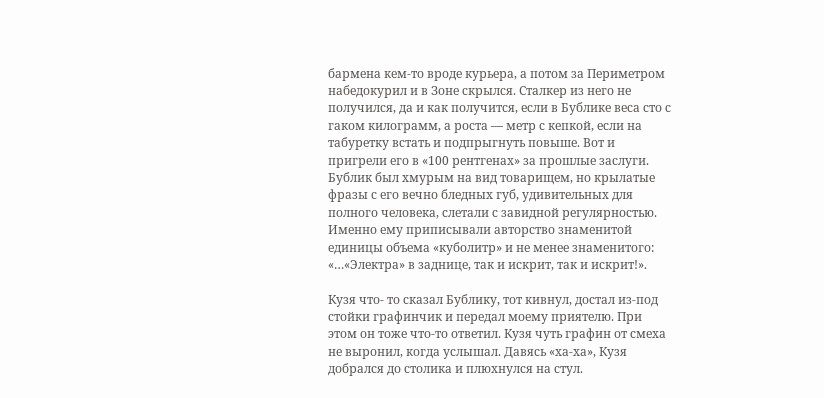бармена кем-то вроде курьера, а потом за Периметром набедокурил и в Зоне скрылся. Сталкер из него не получился, да и как получится, если в Бублике веса сто с гаком килограмм, а роста — метр с кепкой, если на табуретку встать и подпрыгнуть повыше. Вот и пригрели его в «100 рентгенах» за прошлые заслуги. Бублик был хмурым на вид товарищем, но крылатые фразы с его вечно бледных губ, удивительных для полного человека, слетали с завидной регулярностью. Именно ему приписывали авторство знаменитой единицы объема «куболитр» и не менее знаменитого: «…«Электра» в заднице, так и искрит, так и искрит!».

Кузя что- то сказал Бублику, тот кивнул, достал из-под стойки графинчик и передал моему приятелю. При этом он тоже что-то ответил. Кузя чуть графин от смеха не выронил, когда услышал. Давясь «ха-ха», Кузя добрался до столика и плюхнулся на стул.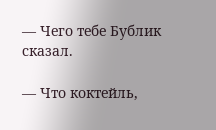— Чего тебе Бублик сказал.

— Что коктейль,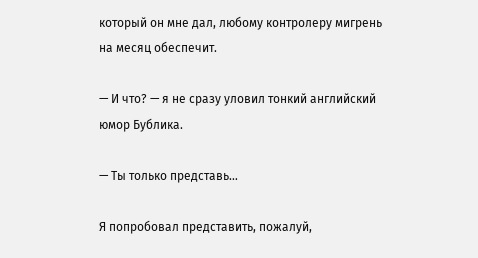который он мне дал, любому контролеру мигрень на месяц обеспечит.

— И что? — я не сразу уловил тонкий английский юмор Бублика.

— Ты только представь…

Я попробовал представить, пожалуй,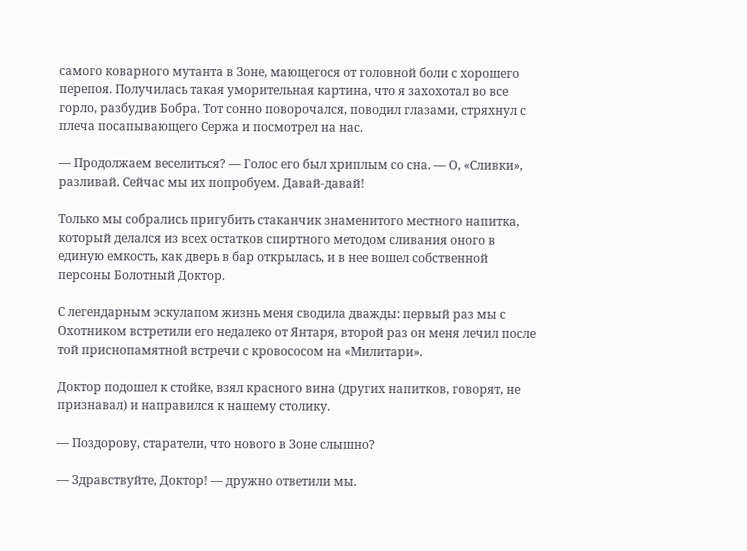самого коварного мутанта в Зоне, мающегося от головной боли с хорошего перепоя. Получилась такая уморительная картина, что я захохотал во все горло, разбудив Бобра. Тот сонно поворочался, поводил глазами, стряхнул с плеча посапывающего Сержа и посмотрел на нас.

— Продолжаем веселиться? — Голос его был хриплым со сна. — О, «Сливки», разливай. Сейчас мы их попробуем. Давай-давай!

Только мы собрались пригубить стаканчик знаменитого местного напитка, который делался из всех остатков спиртного методом сливания оного в единую емкость, как дверь в бар открылась, и в нее вошел собственной персоны Болотный Доктор.

С легендарным эскулапом жизнь меня сводила дважды: первый раз мы с Охотником встретили его недалеко от Янтаря, второй раз он меня лечил после той приснопамятной встречи с кровососом на «Милитари».

Доктор подошел к стойке, взял красного вина (других напитков, говорят, не признавал) и направился к нашему столику.

— Поздорову, старатели, что нового в Зоне слышно?

— Здравствуйте, Доктор! — дружно ответили мы.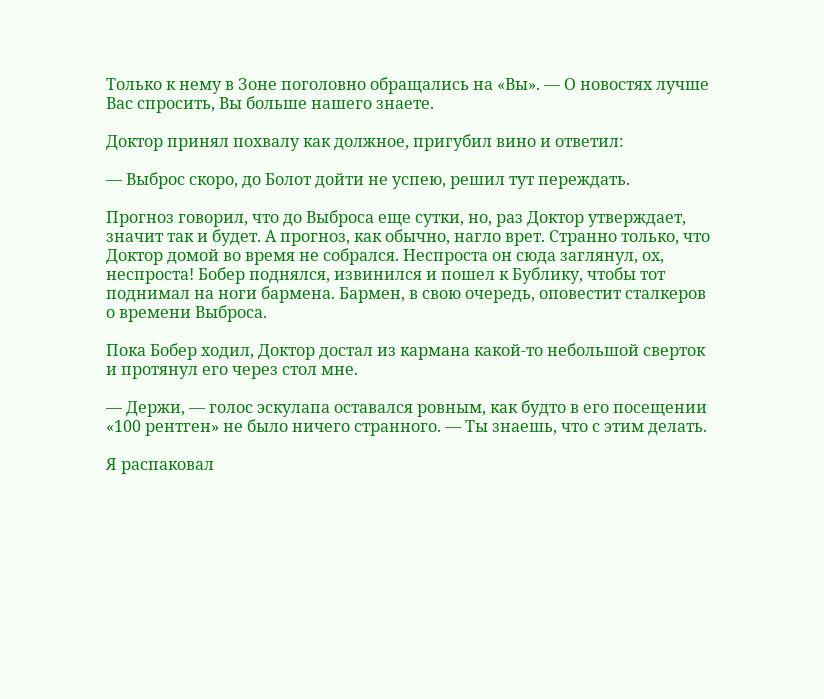Только к нему в Зоне поголовно обращались на «Вы». — О новостях лучше Вас спросить, Вы больше нашего знаете.

Доктор принял похвалу как должное, пригубил вино и ответил:

— Выброс скоро, до Болот дойти не успею, решил тут переждать.

Прогноз говорил, что до Выброса еще сутки, но, раз Доктор утверждает, значит так и будет. А прогноз, как обычно, нагло врет. Странно только, что Доктор домой во время не собрался. Неспроста он сюда заглянул, ох, неспроста! Бобер поднялся, извинился и пошел к Бублику, чтобы тот поднимал на ноги бармена. Бармен, в свою очередь, оповестит сталкеров о времени Выброса.

Пока Бобер ходил, Доктор достал из кармана какой-то небольшой сверток и протянул его через стол мне.

— Держи, — голос эскулапа оставался ровным, как будто в его посещении «100 рентген» не было ничего странного. — Ты знаешь, что с этим делать.

Я распаковал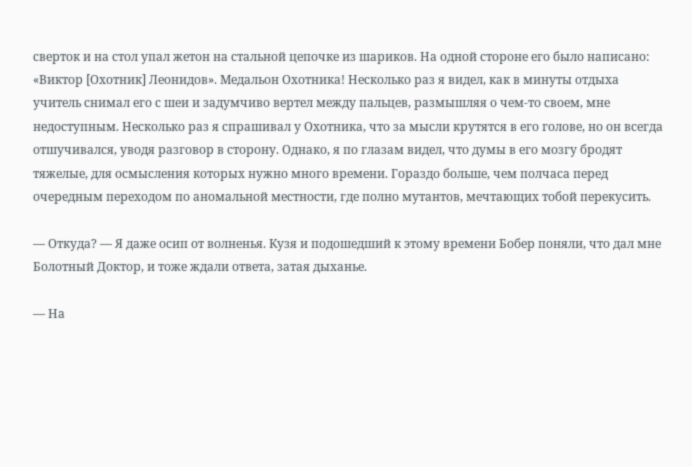сверток и на стол упал жетон на стальной цепочке из шариков. На одной стороне его было написано: «Виктор [Охотник] Леонидов». Медальон Охотника! Несколько раз я видел, как в минуты отдыха учитель снимал его с шеи и задумчиво вертел между пальцев, размышляя о чем-то своем, мне недоступным. Несколько раз я спрашивал у Охотника, что за мысли крутятся в его голове, но он всегда отшучивался, уводя разговор в сторону. Однако, я по глазам видел, что думы в его мозгу бродят тяжелые, для осмысления которых нужно много времени. Гораздо больше, чем полчаса перед очередным переходом по аномальной местности, где полно мутантов, мечтающих тобой перекусить.

— Откуда? — Я даже осип от волненья. Кузя и подошедший к этому времени Бобер поняли, что дал мне Болотный Доктор, и тоже ждали ответа, затая дыханье.

— На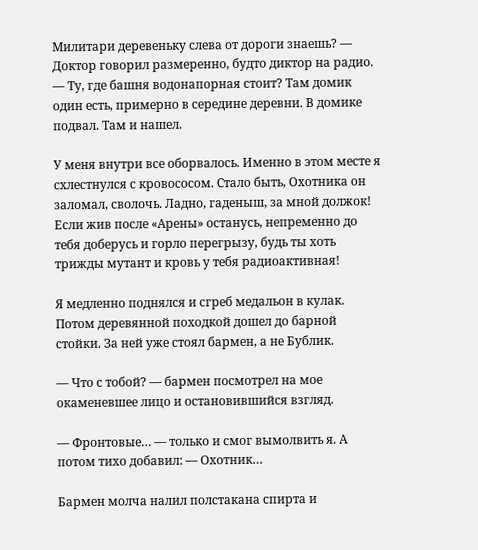Милитари деревеньку слева от дороги знаешь? — Доктор говорил размеренно, будто диктор на радио. — Ту, где башня водонапорная стоит? Там домик один есть, примерно в середине деревни. В домике подвал. Там и нашел.

У меня внутри все оборвалось. Именно в этом месте я схлестнулся с кровососом. Стало быть, Охотника он заломал, сволочь. Ладно, гаденыш, за мной должок! Если жив после «Арены» останусь, непременно до тебя доберусь и горло перегрызу, будь ты хоть трижды мутант и кровь у тебя радиоактивная!

Я медленно поднялся и сгреб медальон в кулак. Потом деревянной походкой дошел до барной стойки. За ней уже стоял бармен, а не Бублик.

— Что с тобой? — бармен посмотрел на мое окаменевшее лицо и остановившийся взгляд.

— Фронтовые… — только и смог вымолвить я. А потом тихо добавил: — Охотник…

Бармен молча налил полстакана спирта и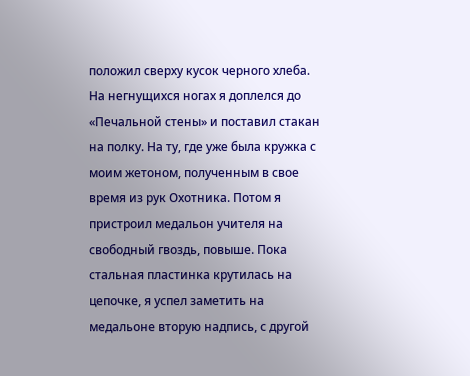положил сверху кусок черного хлеба. На негнущихся ногах я доплелся до «Печальной стены» и поставил стакан на полку. На ту, где уже была кружка с моим жетоном, полученным в свое время из рук Охотника. Потом я пристроил медальон учителя на свободный гвоздь, повыше. Пока стальная пластинка крутилась на цепочке, я успел заметить на медальоне вторую надпись, с другой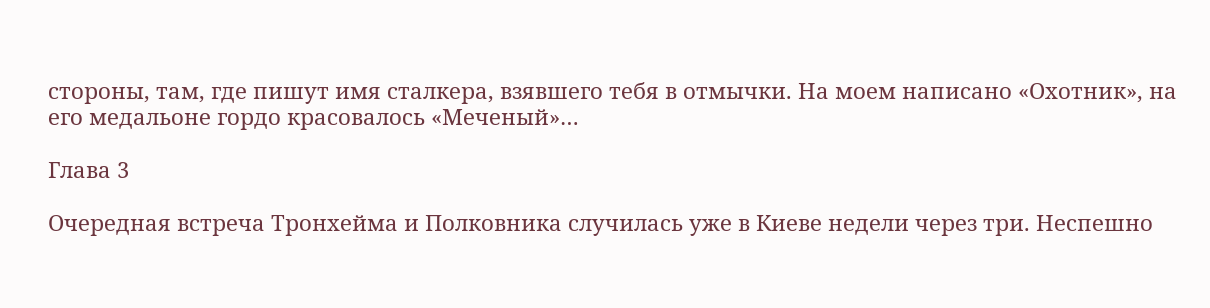стороны, там, где пишут имя сталкера, взявшего тебя в отмычки. На моем написано «Охотник», на его медальоне гордо красовалось «Меченый»…

Глава 3

Очередная встреча Тронхейма и Полковника случилась уже в Киеве недели через три. Неспешно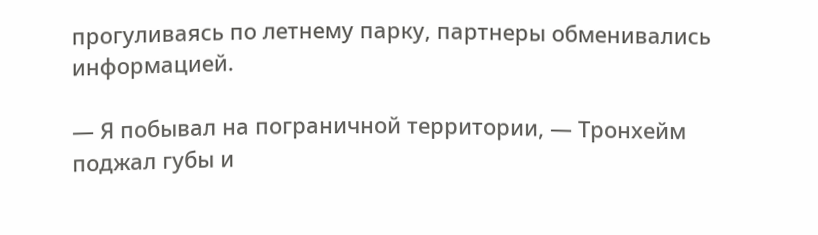прогуливаясь по летнему парку, партнеры обменивались информацией.

— Я побывал на пограничной территории, — Тронхейм поджал губы и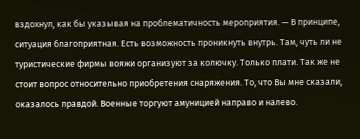вздохнул, как бы указывая на проблематичность мероприятия. — В принципе, ситуация благоприятная. Есть возможность проникнуть внутрь. Там, чуть ли не туристические фирмы вояжи организуют за колючку. Только плати. Так же не стоит вопрос относительно приобретения снаряжения. То, что Вы мне сказали, оказалось правдой. Военные торгуют амуницией направо и налево.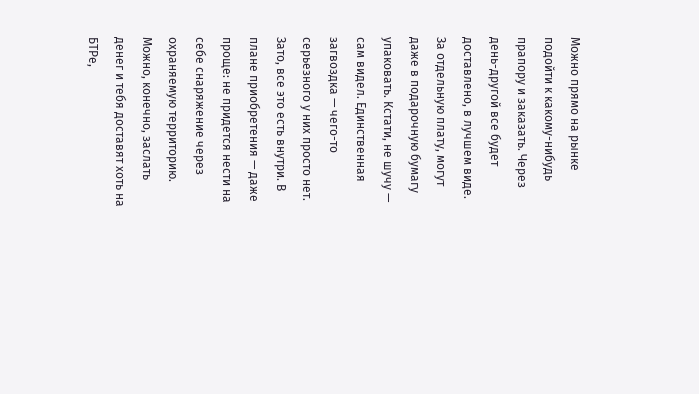Можно прямо на рынке подойти к какому-нибудь прапору и заказать. Через день-другой все будет доставлено, в лучшем виде. За отдельную плату, могут даже в подарочную бумагу упаковать. Кстати, не шучу — сам видел. Единственная загвоздка — чего-то серьезного у них просто нет. Зато, все это есть внутри. В плане приобретения — даже проще: не придется нести на себе снаряжение через охраняемую территорию. Можно, конечно, заслать денег и тебя доставят хоть на БТРе,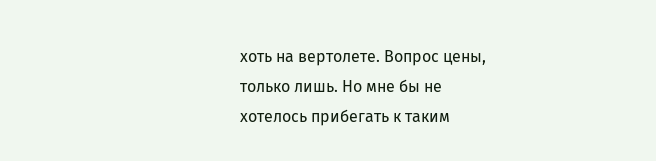хоть на вертолете. Вопрос цены, только лишь. Но мне бы не хотелось прибегать к таким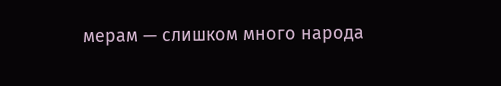мерам — слишком много народа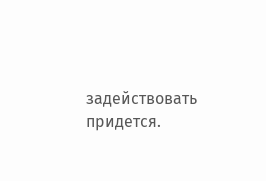задействовать придется.